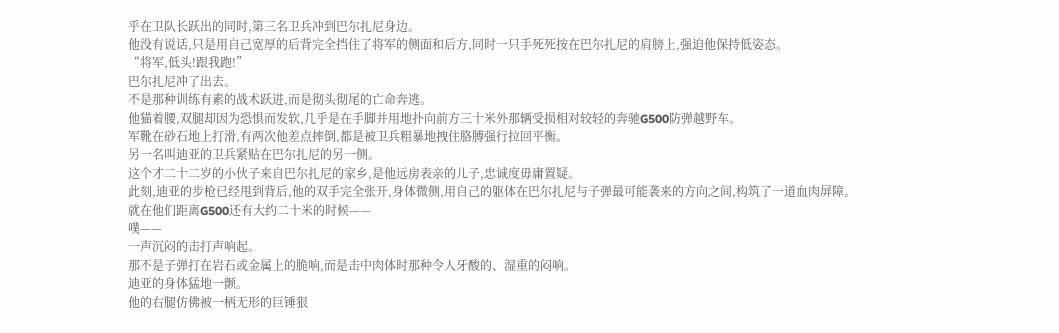乎在卫队长跃出的同时,第三名卫兵冲到巴尔扎尼身边。
他没有说话,只是用自己宽厚的后背完全挡住了将军的侧面和后方,同时一只手死死按在巴尔扎尼的肩膀上,强迫他保持低姿态。
“将军,低头!跟我跑!”
巴尔扎尼冲了出去。
不是那种训练有素的战术跃进,而是彻头彻尾的亡命奔逃。
他猫着腰,双腿却因为恐惧而发软,几乎是在手脚并用地扑向前方三十米外那辆受损相对较轻的奔驰G500防弹越野车。
军靴在砂石地上打滑,有两次他差点摔倒,都是被卫兵粗暴地拽住胳膊强行拉回平衡。
另一名叫迪亚的卫兵紧贴在巴尔扎尼的另一侧。
这个才二十二岁的小伙子来自巴尔扎尼的家乡,是他远房表亲的儿子,忠诚度毋庸置疑。
此刻,迪亚的步枪已经甩到背后,他的双手完全张开,身体微侧,用自己的躯体在巴尔扎尼与子弹最可能袭来的方向之间,构筑了一道血肉屏障。
就在他们距离G500还有大约二十米的时候——
噗——
一声沉闷的击打声响起。
那不是子弹打在岩石或金属上的脆响,而是击中肉体时那种令人牙酸的、湿重的闷响。
迪亚的身体猛地一颤。
他的右腿仿佛被一柄无形的巨锤狠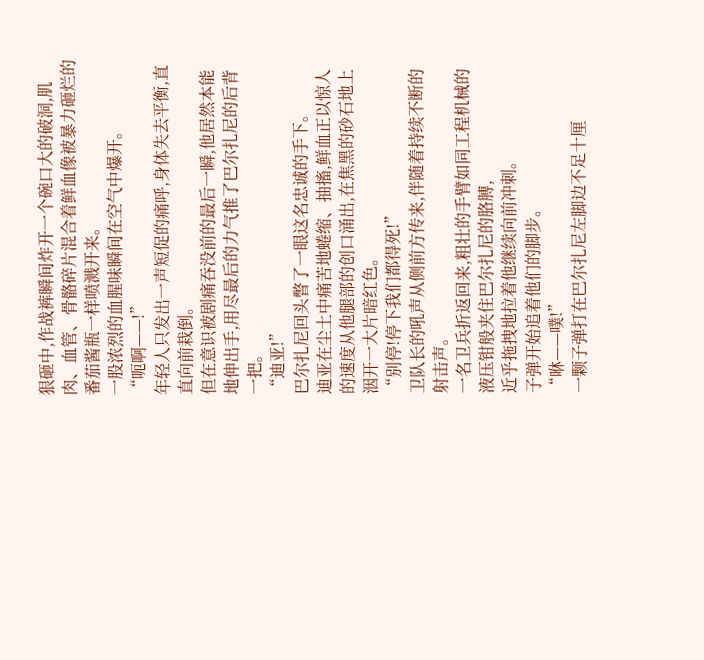狠砸中,作战裤瞬间炸开一个碗口大的破洞,肌肉、血管、骨骼碎片混合着鲜血像被暴力砸烂的番茄酱瓶一样喷溅开来。
一股浓烈的血腥味瞬间在空气中爆开。
“呃啊——!”
年轻人只发出一声短促的痛呼,身体失去平衡,直直向前栽倒。
但在意识被剧痛吞没前的最后一瞬,他居然本能地伸出手,用尽最后的力气推了巴尔扎尼的后背一把。
“迪亚!”
巴尔扎尼回头瞥了一眼这名忠诚的手下。
迪亚在尘土中痛苦地蜷缩、抽搐,鲜血正以惊人的速度从他腿部的创口涌出,在焦黑的砂石地上洇开一大片暗红色。
“别停!停下我们都得死!”
卫队长的吼声从侧前方传来,伴随着持续不断的射击声。
一名卫兵折返回来,粗壮的手臂如同工程机械的液压钳般夹住巴尔扎尼的胳膊,
近乎拖拽地拉着他继续向前冲刺。
子弹开始追着他们的脚步。
“咻——噗!”
一颗子弹打在巴尔扎尼左脚边不足十厘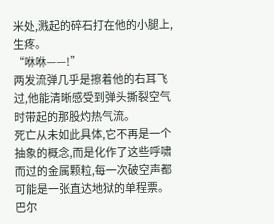米处,溅起的碎石打在他的小腿上,生疼。
“咻咻——!”
两发流弹几乎是擦着他的右耳飞过,他能清晰感受到弹头撕裂空气时带起的那股灼热气流。
死亡从未如此具体,它不再是一个抽象的概念,而是化作了这些呼啸而过的金属颗粒,每一次破空声都可能是一张直达地狱的单程票。
巴尔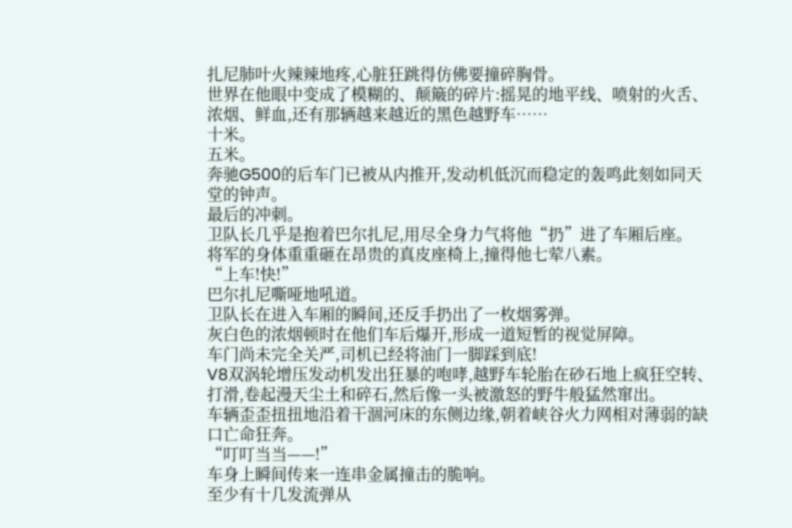扎尼肺叶火辣辣地疼,心脏狂跳得仿佛要撞碎胸骨。
世界在他眼中变成了模糊的、颠簸的碎片:摇晃的地平线、喷射的火舌、浓烟、鲜血,还有那辆越来越近的黑色越野车……
十米。
五米。
奔驰G500的后车门已被从内推开,发动机低沉而稳定的轰鸣此刻如同天堂的钟声。
最后的冲刺。
卫队长几乎是抱着巴尔扎尼,用尽全身力气将他“扔”进了车厢后座。
将军的身体重重砸在昂贵的真皮座椅上,撞得他七荤八素。
“上车!快!”
巴尔扎尼嘶哑地吼道。
卫队长在进入车厢的瞬间,还反手扔出了一枚烟雾弹。
灰白色的浓烟顿时在他们车后爆开,形成一道短暂的视觉屏障。
车门尚未完全关严,司机已经将油门一脚踩到底!
V8双涡轮增压发动机发出狂暴的咆哮,越野车轮胎在砂石地上疯狂空转、打滑,卷起漫天尘土和碎石,然后像一头被激怒的野牛般猛然窜出。
车辆歪歪扭扭地沿着干涸河床的东侧边缘,朝着峡谷火力网相对薄弱的缺口亡命狂奔。
“叮叮当当——!”
车身上瞬间传来一连串金属撞击的脆响。
至少有十几发流弹从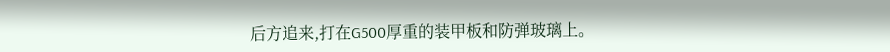后方追来,打在G500厚重的装甲板和防弹玻璃上。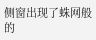侧窗出现了蛛网般的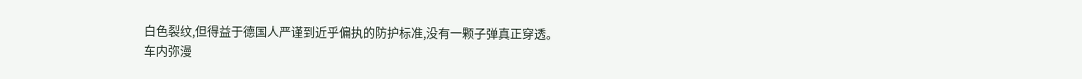白色裂纹,但得益于德国人严谨到近乎偏执的防护标准,没有一颗子弹真正穿透。
车内弥漫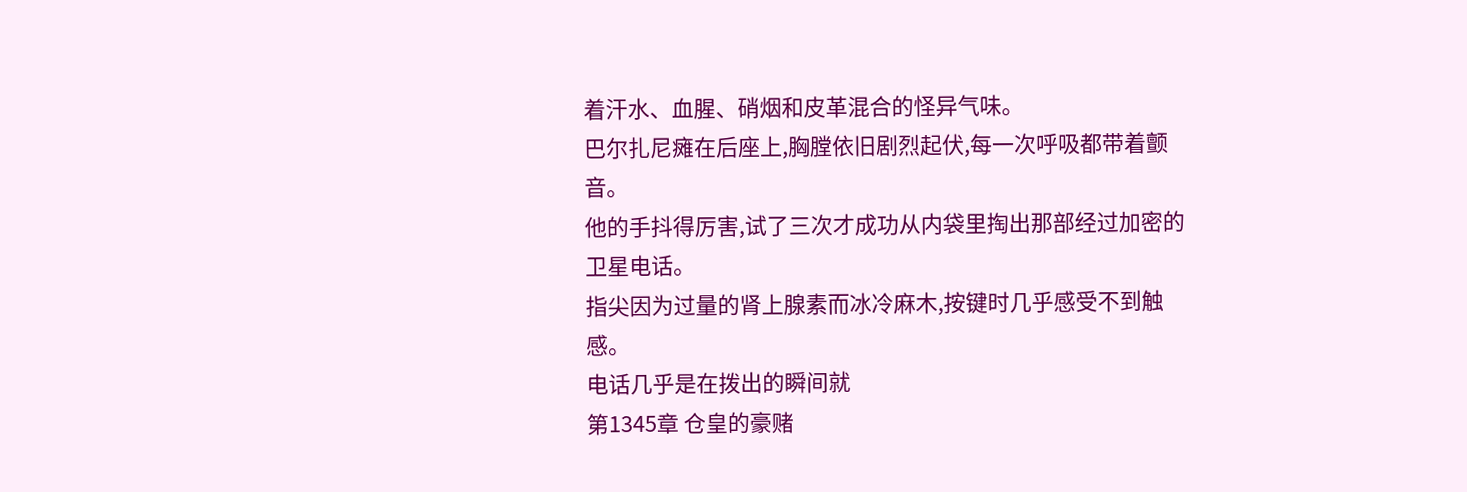着汗水、血腥、硝烟和皮革混合的怪异气味。
巴尔扎尼瘫在后座上,胸膛依旧剧烈起伏,每一次呼吸都带着颤音。
他的手抖得厉害,试了三次才成功从内袋里掏出那部经过加密的卫星电话。
指尖因为过量的肾上腺素而冰冷麻木,按键时几乎感受不到触感。
电话几乎是在拨出的瞬间就
第1345章 仓皇的豪赌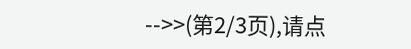-->>(第2/3页),请点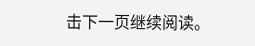击下一页继续阅读。